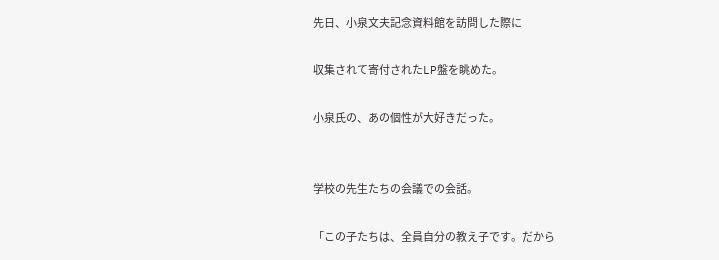先日、小泉文夫記念資料館を訪問した際に

収集されて寄付されたLP盤を眺めた。

小泉氏の、あの個性が大好きだった。


学校の先生たちの会議での会話。

「この子たちは、全員自分の教え子です。だから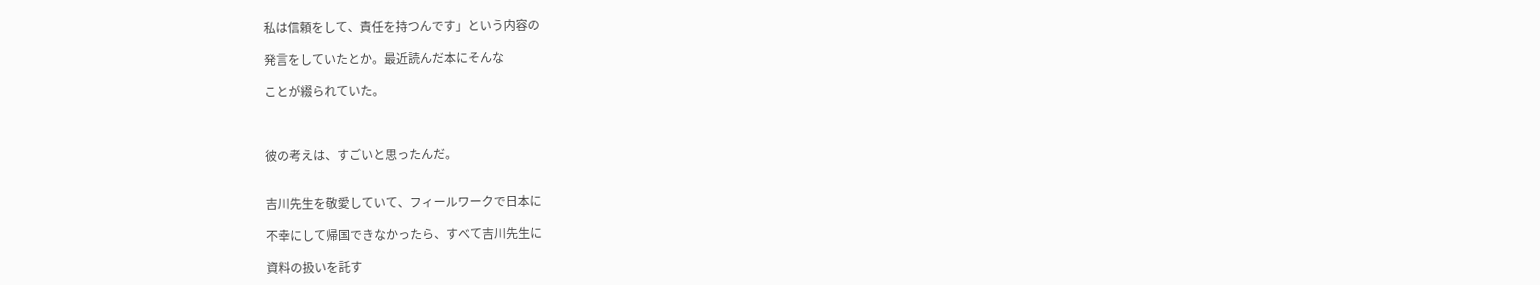私は信頼をして、責任を持つんです」という内容の

発言をしていたとか。最近読んだ本にそんな

ことが綴られていた。



彼の考えは、すごいと思ったんだ。


吉川先生を敬愛していて、フィールワークで日本に

不幸にして帰国できなかったら、すべて吉川先生に

資料の扱いを託す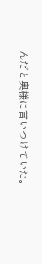んだと奥様に言いつけていた。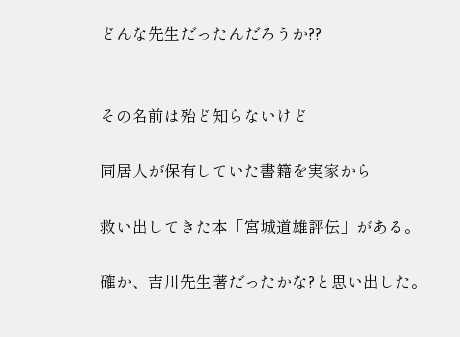どんな先生だったんだろうか??


その名前は殆ど知らないけど

同居人が保有していた書籍を実家から

救い出してきた本「宮城道雄評伝」がある。

確か、吉川先生著だったかな?と思い出した。